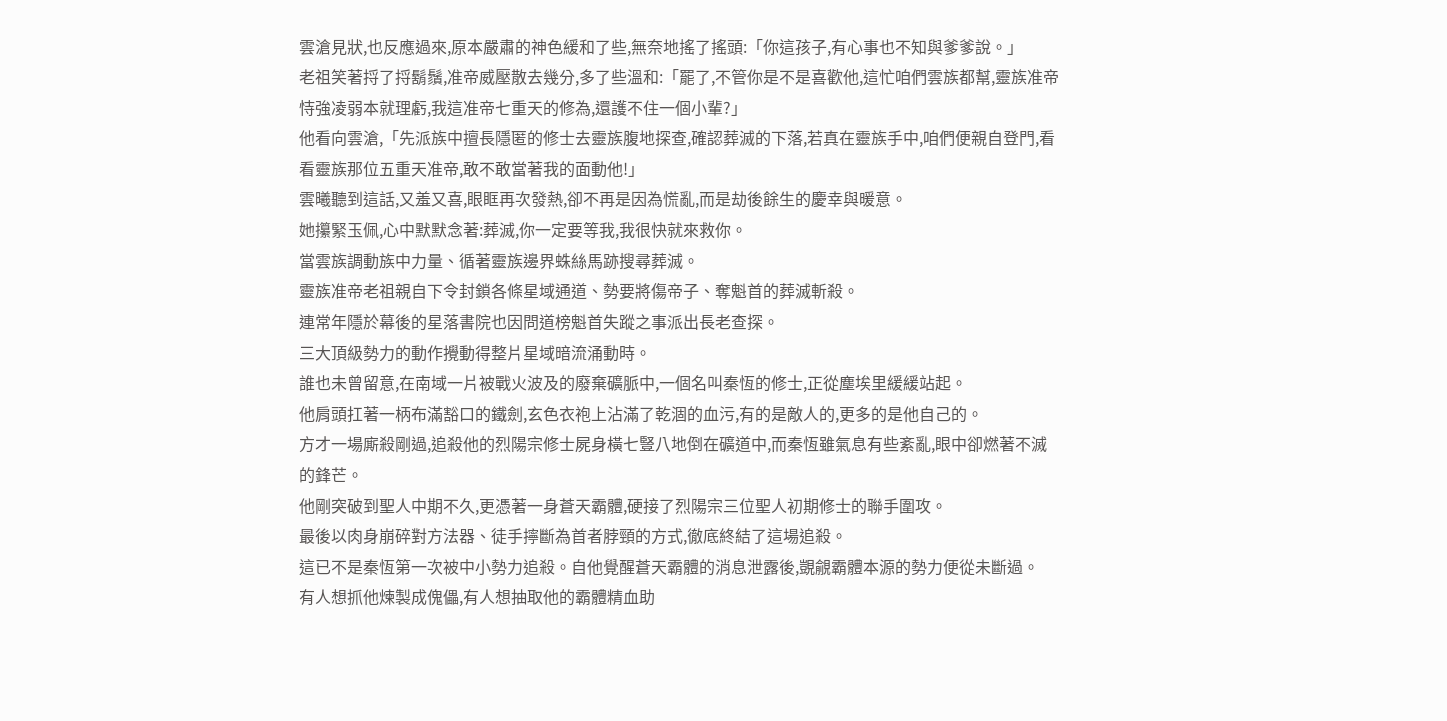雲滄見狀,也反應過來,原本嚴肅的神色緩和了些,無奈地搖了搖頭:「你這孩子,有心事也不知與爹爹說。」
老祖笑著捋了捋鬍鬚,准帝威壓散去幾分,多了些溫和:「罷了,不管你是不是喜歡他,這忙咱們雲族都幫,靈族准帝恃強凌弱本就理虧,我這准帝七重天的修為,還護不住一個小輩?」
他看向雲滄,「先派族中擅長隱匿的修士去靈族腹地探查,確認葬滅的下落,若真在靈族手中,咱們便親自登門,看看靈族那位五重天准帝,敢不敢當著我的面動他!」
雲曦聽到這話,又羞又喜,眼眶再次發熱,卻不再是因為慌亂,而是劫後餘生的慶幸與暖意。
她攥緊玉佩,心中默默念著:葬滅,你一定要等我,我很快就來救你。
當雲族調動族中力量、循著靈族邊界蛛絲馬跡搜尋葬滅。
靈族准帝老祖親自下令封鎖各條星域通道、勢要將傷帝子、奪魁首的葬滅斬殺。
連常年隱於幕後的星落書院也因問道榜魁首失蹤之事派出長老查探。
三大頂級勢力的動作攪動得整片星域暗流涌動時。
誰也未曾留意,在南域一片被戰火波及的廢棄礦脈中,一個名叫秦恆的修士,正從塵埃里緩緩站起。
他肩頭扛著一柄布滿豁口的鐵劍,玄色衣袍上沾滿了乾涸的血污,有的是敵人的,更多的是他自己的。
方才一場廝殺剛過,追殺他的烈陽宗修士屍身橫七豎八地倒在礦道中,而秦恆雖氣息有些紊亂,眼中卻燃著不滅的鋒芒。
他剛突破到聖人中期不久,更憑著一身蒼天霸體,硬接了烈陽宗三位聖人初期修士的聯手圍攻。
最後以肉身崩碎對方法器、徒手擰斷為首者脖頸的方式,徹底終結了這場追殺。
這已不是秦恆第一次被中小勢力追殺。自他覺醒蒼天霸體的消息泄露後,覬覦霸體本源的勢力便從未斷過。
有人想抓他煉製成傀儡,有人想抽取他的霸體精血助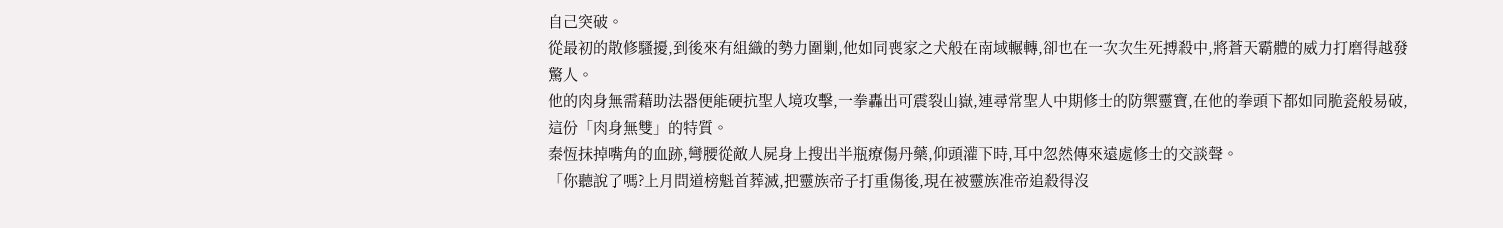自己突破。
從最初的散修騷擾,到後來有組織的勢力圍剿,他如同喪家之犬般在南域輾轉,卻也在一次次生死搏殺中,將蒼天霸體的威力打磨得越發驚人。
他的肉身無需藉助法器便能硬抗聖人境攻擊,一拳轟出可震裂山嶽,連尋常聖人中期修士的防禦靈寶,在他的拳頭下都如同脆瓷般易破,這份「肉身無雙」的特質。
秦恆抹掉嘴角的血跡,彎腰從敵人屍身上搜出半瓶療傷丹藥,仰頭灌下時,耳中忽然傳來遠處修士的交談聲。
「你聽說了嗎?上月問道榜魁首葬滅,把靈族帝子打重傷後,現在被靈族准帝追殺得沒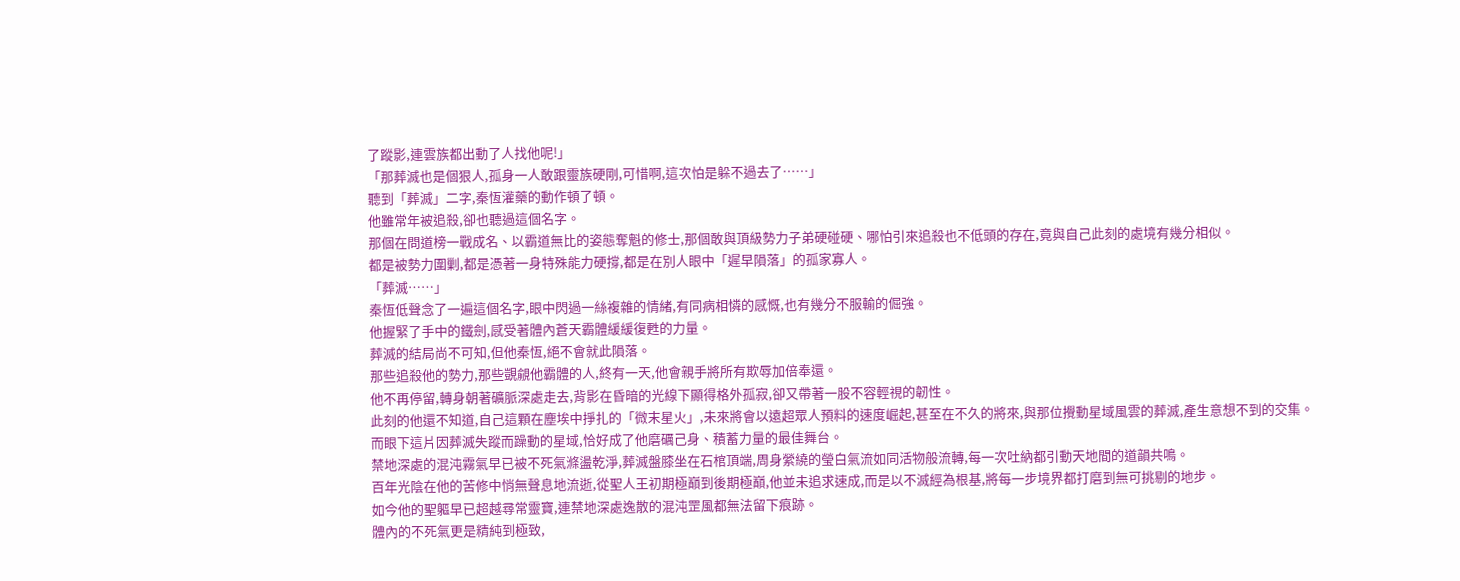了蹤影,連雲族都出動了人找他呢!」
「那葬滅也是個狠人,孤身一人敢跟靈族硬剛,可惜啊,這次怕是躲不過去了……」
聽到「葬滅」二字,秦恆灌藥的動作頓了頓。
他雖常年被追殺,卻也聽過這個名字。
那個在問道榜一戰成名、以霸道無比的姿態奪魁的修士,那個敢與頂級勢力子弟硬碰硬、哪怕引來追殺也不低頭的存在,竟與自己此刻的處境有幾分相似。
都是被勢力圍剿,都是憑著一身特殊能力硬撐,都是在別人眼中「遲早隕落」的孤家寡人。
「葬滅……」
秦恆低聲念了一遍這個名字,眼中閃過一絲複雜的情緒,有同病相憐的感慨,也有幾分不服輸的倔強。
他握緊了手中的鐵劍,感受著體內蒼天霸體緩緩復甦的力量。
葬滅的結局尚不可知,但他秦恆,絕不會就此隕落。
那些追殺他的勢力,那些覬覦他霸體的人,終有一天,他會親手將所有欺辱加倍奉還。
他不再停留,轉身朝著礦脈深處走去,背影在昏暗的光線下顯得格外孤寂,卻又帶著一股不容輕視的韌性。
此刻的他還不知道,自己這顆在塵埃中掙扎的「微末星火」,未來將會以遠超眾人預料的速度崛起,甚至在不久的將來,與那位攪動星域風雲的葬滅,產生意想不到的交集。
而眼下這片因葬滅失蹤而躁動的星域,恰好成了他磨礪己身、積蓄力量的最佳舞台。
禁地深處的混沌霧氣早已被不死氣滌盪乾淨,葬滅盤膝坐在石棺頂端,周身縈繞的瑩白氣流如同活物般流轉,每一次吐納都引動天地間的道韻共鳴。
百年光陰在他的苦修中悄無聲息地流逝,從聖人王初期極巔到後期極巔,他並未追求速成,而是以不滅經為根基,將每一步境界都打磨到無可挑剔的地步。
如今他的聖軀早已超越尋常靈寶,連禁地深處逸散的混沌罡風都無法留下痕跡。
體內的不死氣更是精純到極致,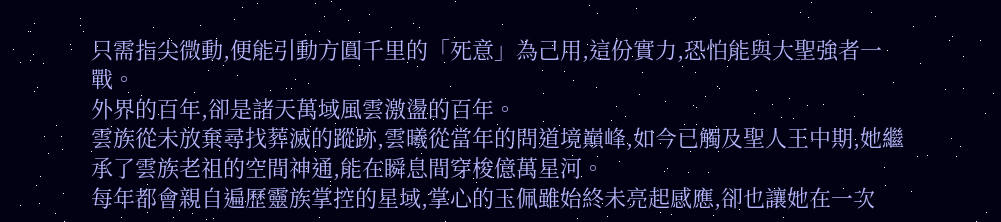只需指尖微動,便能引動方圓千里的「死意」為己用,這份實力,恐怕能與大聖強者一戰。
外界的百年,卻是諸天萬域風雲激盪的百年。
雲族從未放棄尋找葬滅的蹤跡,雲曦從當年的問道境巔峰,如今已觸及聖人王中期,她繼承了雲族老祖的空間神通,能在瞬息間穿梭億萬星河。
每年都會親自遍歷靈族掌控的星域,掌心的玉佩雖始終未亮起感應,卻也讓她在一次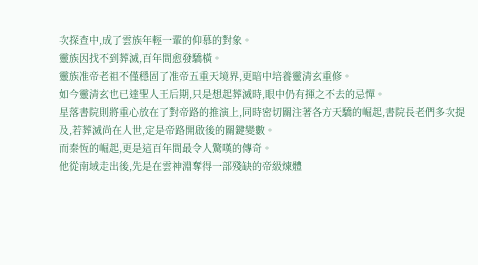次探查中,成了雲族年輕一輩的仰慕的對象。
靈族因找不到葬滅,百年間愈發驕橫。
靈族准帝老祖不僅穩固了准帝五重天境界,更暗中培養靈清玄重修。
如今靈清玄也已達聖人王后期,只是想起葬滅時,眼中仍有揮之不去的忌憚。
星落書院則將重心放在了對帝路的推演上,同時密切關注著各方天驕的崛起,書院長老們多次提及,若葬滅尚在人世,定是帝路開啟後的關鍵變數。
而秦恆的崛起,更是這百年間最令人驚嘆的傳奇。
他從南域走出後,先是在雲神淵奪得一部殘缺的帝級煉體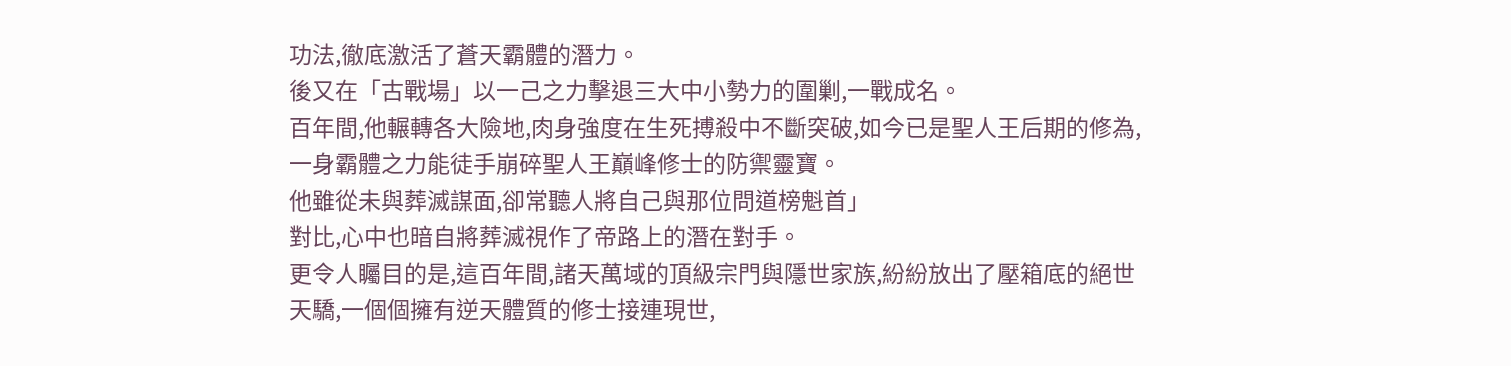功法,徹底激活了蒼天霸體的潛力。
後又在「古戰場」以一己之力擊退三大中小勢力的圍剿,一戰成名。
百年間,他輾轉各大險地,肉身強度在生死搏殺中不斷突破,如今已是聖人王后期的修為,一身霸體之力能徒手崩碎聖人王巔峰修士的防禦靈寶。
他雖從未與葬滅謀面,卻常聽人將自己與那位問道榜魁首」
對比,心中也暗自將葬滅視作了帝路上的潛在對手。
更令人矚目的是,這百年間,諸天萬域的頂級宗門與隱世家族,紛紛放出了壓箱底的絕世天驕,一個個擁有逆天體質的修士接連現世,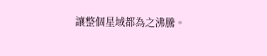讓整個星域都為之沸騰。